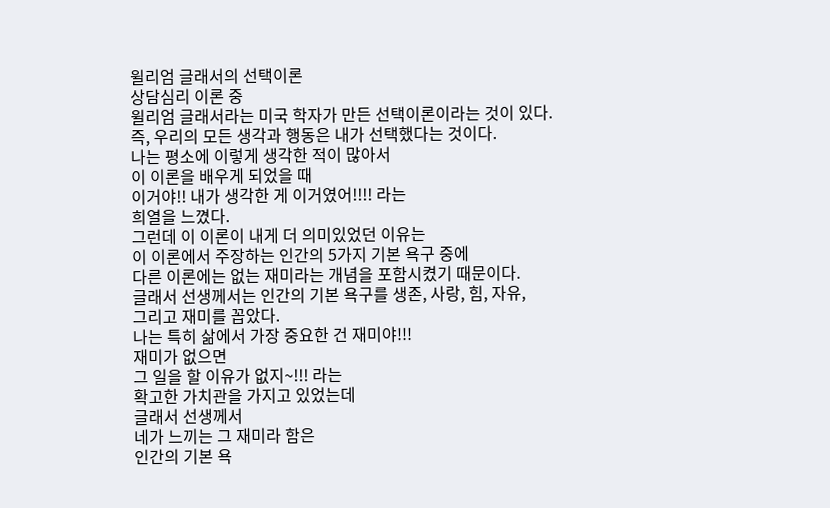윌리엄 글래서의 선택이론
상담심리 이론 중
윌리엄 글래서라는 미국 학자가 만든 선택이론이라는 것이 있다.
즉, 우리의 모든 생각과 행동은 내가 선택했다는 것이다.
나는 평소에 이렇게 생각한 적이 많아서
이 이론을 배우게 되었을 때
이거야!! 내가 생각한 게 이거였어!!!! 라는
희열을 느꼈다.
그런데 이 이론이 내게 더 의미있었던 이유는
이 이론에서 주장하는 인간의 5가지 기본 욕구 중에
다른 이론에는 없는 재미라는 개념을 포함시켰기 때문이다.
글래서 선생께서는 인간의 기본 욕구를 생존, 사랑, 힘, 자유,
그리고 재미를 꼽았다.
나는 특히 삶에서 가장 중요한 건 재미야!!!
재미가 없으면
그 일을 할 이유가 없지~!!! 라는
확고한 가치관을 가지고 있었는데
글래서 선생께서
네가 느끼는 그 재미라 함은
인간의 기본 욕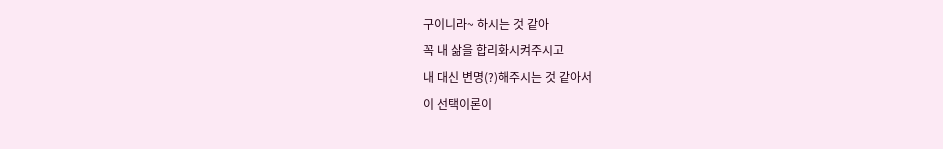구이니라~ 하시는 것 같아
꼭 내 삶을 합리화시켜주시고
내 대신 변명(?)해주시는 것 같아서
이 선택이론이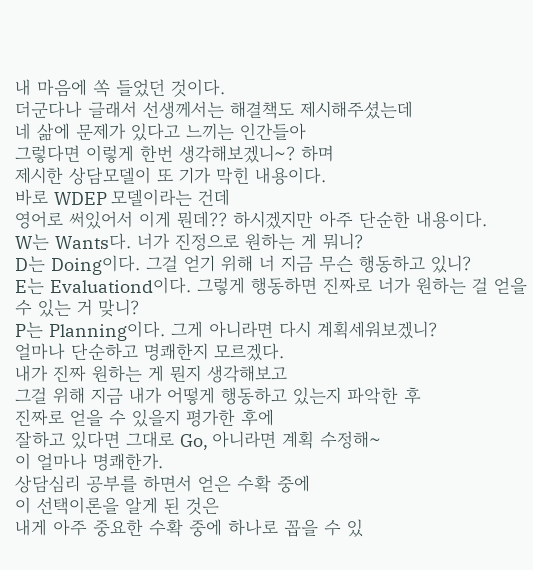내 마음에 쏙 들었던 것이다.
더군다나 글래서 선생께서는 해결책도 제시해주셨는데
네 삶에 문제가 있다고 느끼는 인간들아
그렇다면 이렇게 한번 생각해보겠니~? 하며
제시한 상담모델이 또 기가 막힌 내용이다.
바로 WDEP 모델이라는 건데
영어로 써있어서 이게 뭔데?? 하시겠지만 아주 단순한 내용이다.
W는 Wants다. 너가 진정으로 원하는 게 뭐니?
D는 Doing이다. 그걸 얻기 위해 너 지금 무슨 행동하고 있니?
E는 Evaluationd이다. 그렇게 행동하면 진짜로 너가 원하는 걸 얻을 수 있는 거 맞니?
P는 Planning이다. 그게 아니라면 다시 계획세워보겠니?
얼마나 단순하고 명쾌한지 모르겠다.
내가 진짜 원하는 게 뭔지 생각해보고
그걸 위해 지금 내가 어떻게 행동하고 있는지 파악한 후
진짜로 얻을 수 있을지 평가한 후에
잘하고 있다면 그대로 Go, 아니라면 계획 수정해~
이 얼마나 명쾌한가.
상담심리 공부를 하면서 얻은 수확 중에
이 선택이론을 알게 된 것은
내게 아주 중요한 수확 중에 하나로 꼽을 수 있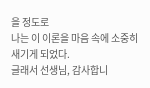을 정도로
나는 이 이론을 마음 속에 소중히 새기게 되었다.
글래서 선생님, 감사합니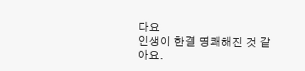다요
인생이 한결 명쾌해진 것 같아요.